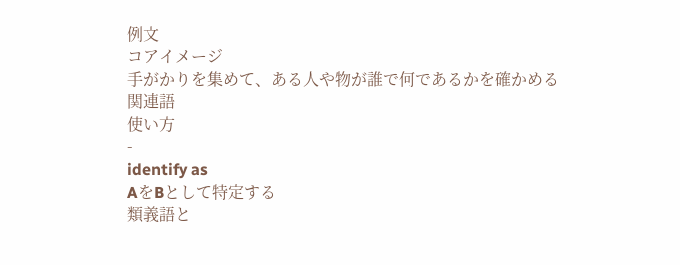例文
コアイメージ
手がかりを集めて、ある人や物が誰で何であるかを確かめる
関連語
使い方
-
identify as
AをBとして特定する
類義語と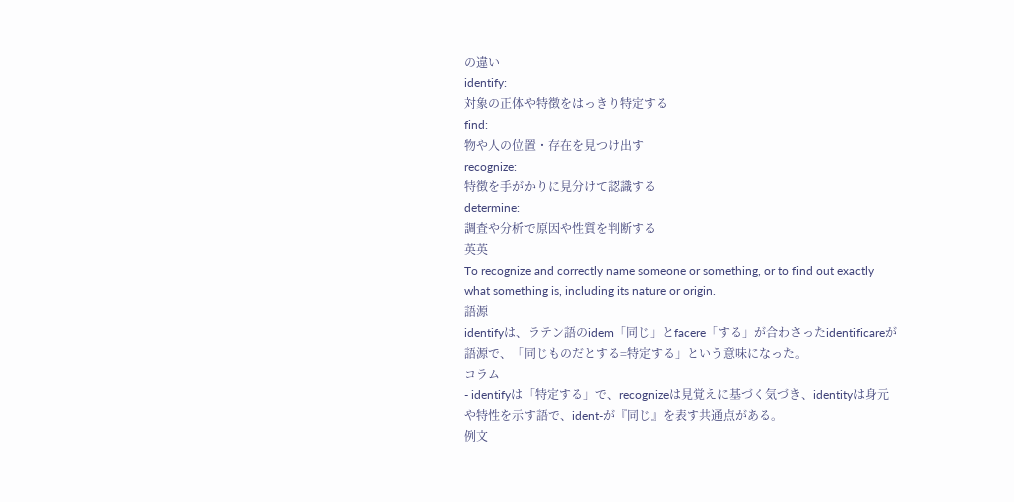の違い
identify:
対象の正体や特徴をはっきり特定する
find:
物や人の位置・存在を見つけ出す
recognize:
特徴を手がかりに見分けて認識する
determine:
調査や分析で原因や性質を判断する
英英
To recognize and correctly name someone or something, or to find out exactly what something is, including its nature or origin.
語源
identifyは、ラテン語のidem「同じ」とfacere「する」が合わさったidentificareが語源で、「同じものだとする=特定する」という意味になった。
コラム
- identifyは「特定する」で、recognizeは見覚えに基づく気づき、identityは身元や特性を示す語で、ident‐が『同じ』を表す共通点がある。
例文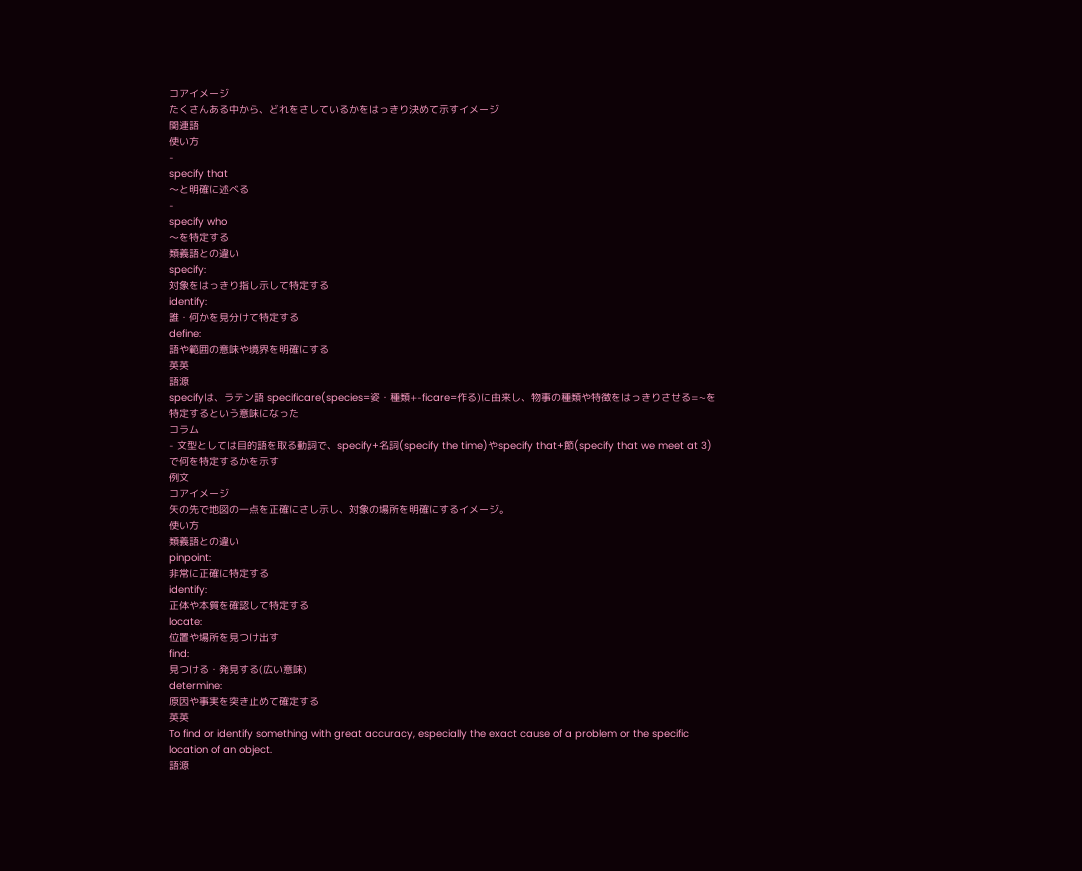コアイメージ
たくさんある中から、どれをさしているかをはっきり決めて示すイメージ
関連語
使い方
-
specify that
〜と明確に述べる
-
specify who
〜を特定する
類義語との違い
specify:
対象をはっきり指し示して特定する
identify:
誰・何かを見分けて特定する
define:
語や範囲の意味や境界を明確にする
英英
語源
specifyは、ラテン語 specificare(species=姿・種類+-ficare=作る)に由来し、物事の種類や特徴をはっきりさせる=~を特定するという意味になった
コラム
- 文型としては目的語を取る動詞で、specify+名詞(specify the time)やspecify that+節(specify that we meet at 3)で何を特定するかを示す
例文
コアイメージ
矢の先で地図の一点を正確にさし示し、対象の場所を明確にするイメージ。
使い方
類義語との違い
pinpoint:
非常に正確に特定する
identify:
正体や本質を確認して特定する
locate:
位置や場所を見つけ出す
find:
見つける・発見する(広い意味)
determine:
原因や事実を突き止めて確定する
英英
To find or identify something with great accuracy, especially the exact cause of a problem or the specific location of an object.
語源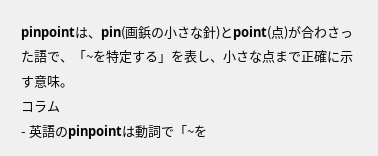pinpointは、pin(画鋲の小さな針)とpoint(点)が合わさった語で、「~を特定する」を表し、小さな点まで正確に示す意味。
コラム
- 英語のpinpointは動詞で「~を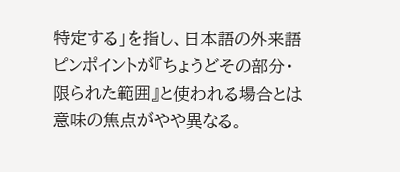特定する」を指し、日本語の外来語ピンポイントが『ちょうどその部分・限られた範囲』と使われる場合とは意味の焦点がやや異なる。